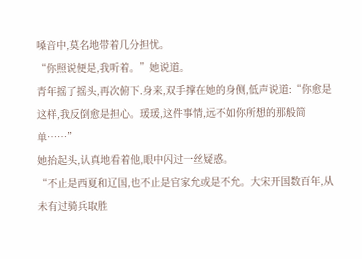嗓音中,莫名地带着几分担忧。
“你照说便是,我听着。”她说道。
青年摇了摇头,再次俯下.身来,双手撑在她的身侧,低声说道:“你愈是这样,我反倒愈是担心。瑗瑗,这件事情,远不如你所想的那般简单……”
她抬起头,认真地看着他,眼中闪过一丝疑惑。
“不止是西夏和辽国,也不止是官家允或是不允。大宋开国数百年,从未有过骑兵取胜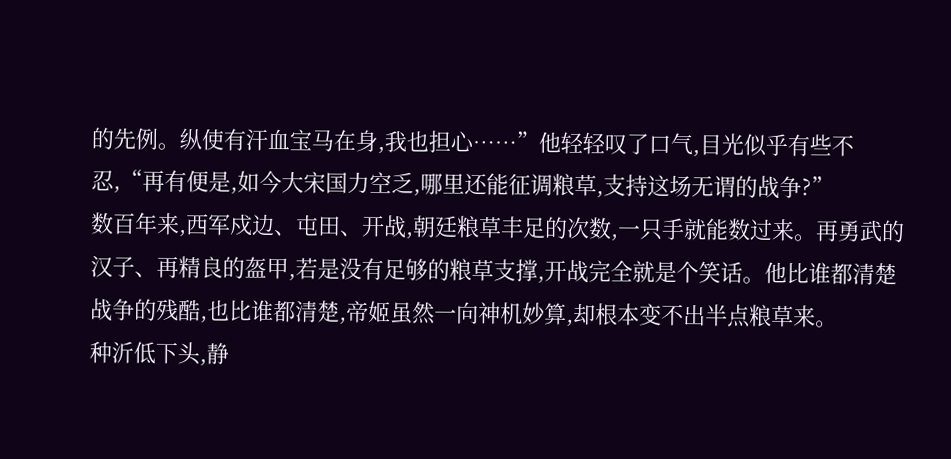的先例。纵使有汗血宝马在身,我也担心……”他轻轻叹了口气,目光似乎有些不忍,“再有便是,如今大宋国力空乏,哪里还能征调粮草,支持这场无谓的战争?”
数百年来,西军戍边、屯田、开战,朝廷粮草丰足的次数,一只手就能数过来。再勇武的汉子、再精良的盔甲,若是没有足够的粮草支撑,开战完全就是个笑话。他比谁都清楚战争的残酷,也比谁都清楚,帝姬虽然一向神机妙算,却根本变不出半点粮草来。
种沂低下头,静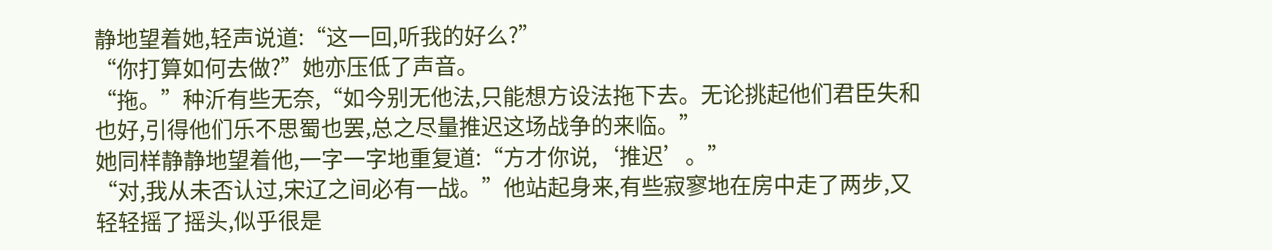静地望着她,轻声说道:“这一回,听我的好么?”
“你打算如何去做?”她亦压低了声音。
“拖。”种沂有些无奈,“如今别无他法,只能想方设法拖下去。无论挑起他们君臣失和也好,引得他们乐不思蜀也罢,总之尽量推迟这场战争的来临。”
她同样静静地望着他,一字一字地重复道:“方才你说,‘推迟’。”
“对,我从未否认过,宋辽之间必有一战。”他站起身来,有些寂寥地在房中走了两步,又轻轻摇了摇头,似乎很是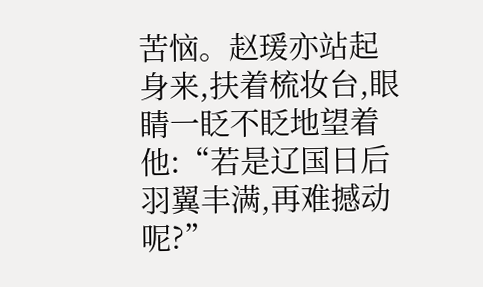苦恼。赵瑗亦站起身来,扶着梳妆台,眼睛一眨不眨地望着他:“若是辽国日后羽翼丰满,再难撼动呢?”